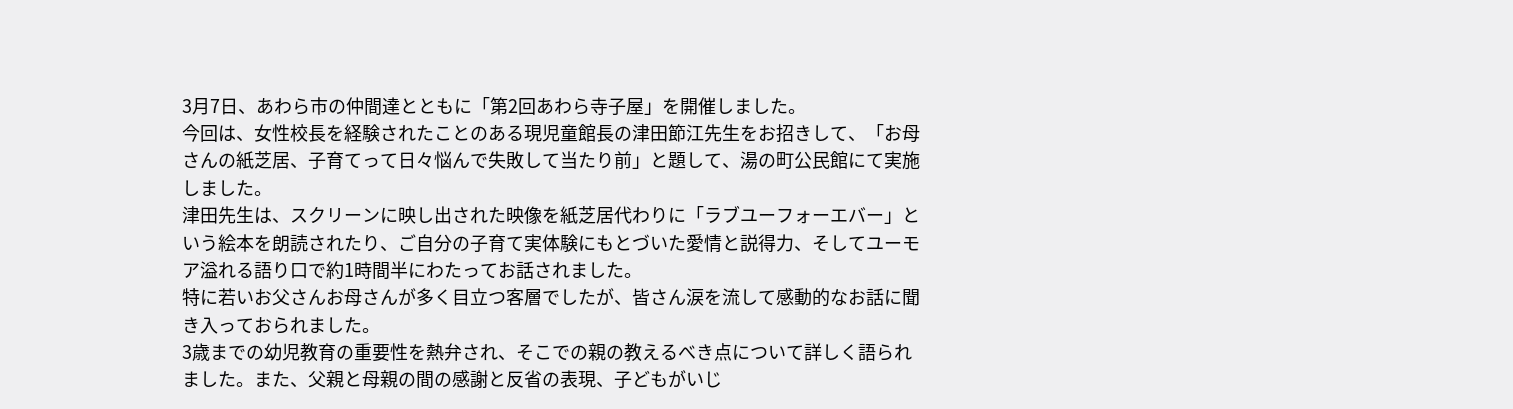3月7日、あわら市の仲間達とともに「第2回あわら寺子屋」を開催しました。
今回は、女性校長を経験されたことのある現児童館長の津田節江先生をお招きして、「お母さんの紙芝居、子育てって日々悩んで失敗して当たり前」と題して、湯の町公民館にて実施しました。
津田先生は、スクリーンに映し出された映像を紙芝居代わりに「ラブユーフォーエバー」という絵本を朗読されたり、ご自分の子育て実体験にもとづいた愛情と説得力、そしてユーモア溢れる語り口で約1時間半にわたってお話されました。
特に若いお父さんお母さんが多く目立つ客層でしたが、皆さん涙を流して感動的なお話に聞き入っておられました。
3歳までの幼児教育の重要性を熱弁され、そこでの親の教えるべき点について詳しく語られました。また、父親と母親の間の感謝と反省の表現、子どもがいじ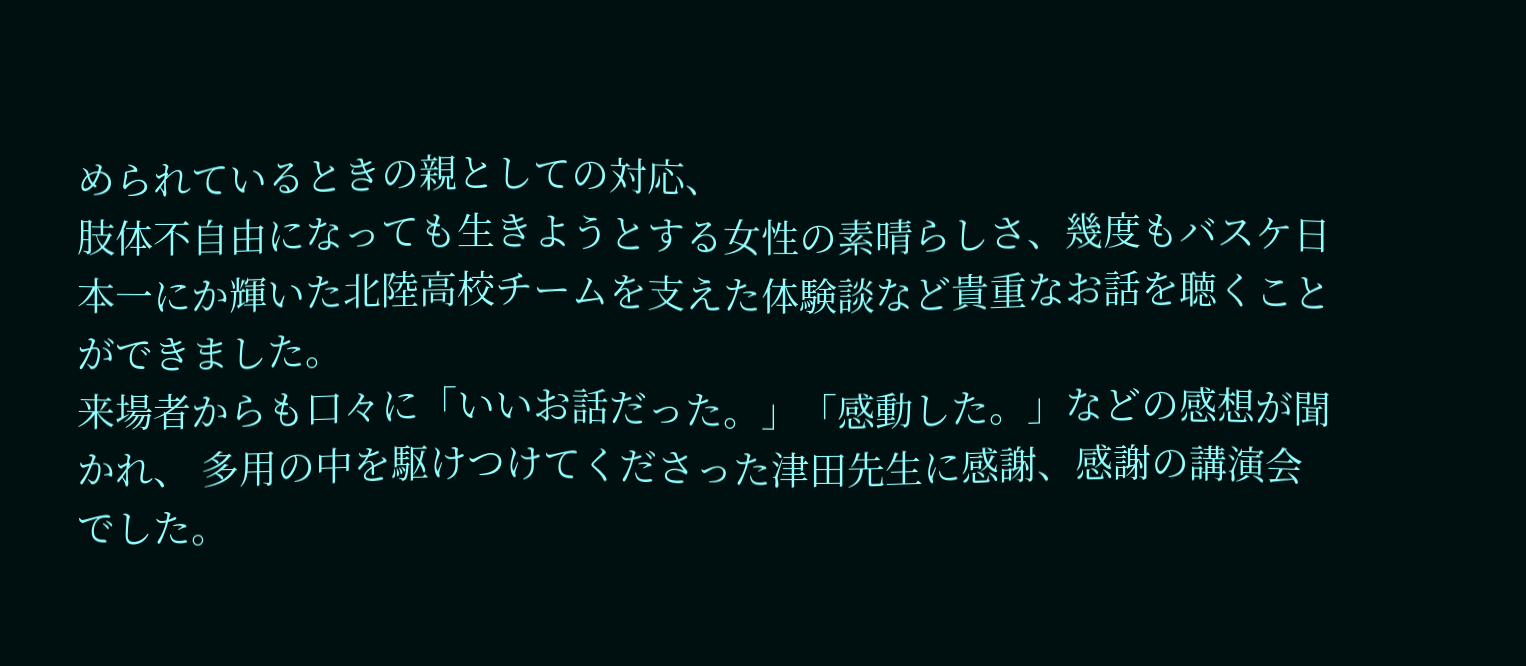められているときの親としての対応、
肢体不自由になっても生きようとする女性の素晴らしさ、幾度もバスケ日本一にか輝いた北陸高校チームを支えた体験談など貴重なお話を聴くことができました。
来場者からも口々に「いいお話だった。」「感動した。」などの感想が聞かれ、 多用の中を駆けつけてくださった津田先生に感謝、感謝の講演会でした。